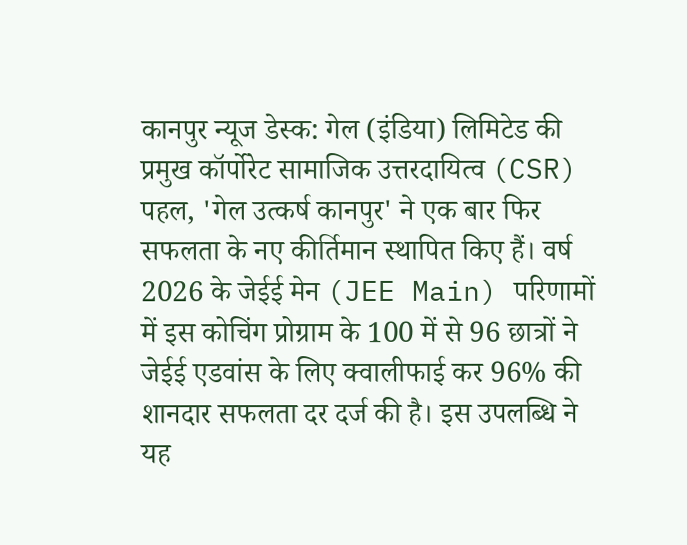कानपुर न्यूज डेस्क: गेल (इंडिया) लिमिटेड की प्रमुख कॉर्पोरेट सामाजिक उत्तरदायित्व (CSR) पहल, 'गेल उत्कर्ष कानपुर' ने एक बार फिर सफलता के नए कीर्तिमान स्थापित किए हैं। वर्ष 2026 के जेईई मेन (JEE Main) परिणामों में इस कोचिंग प्रोग्राम के 100 में से 96 छात्रों ने जेईई एडवांस के लिए क्वालीफाई कर 96% की शानदार सफलता दर दर्ज की है। इस उपलब्धि ने यह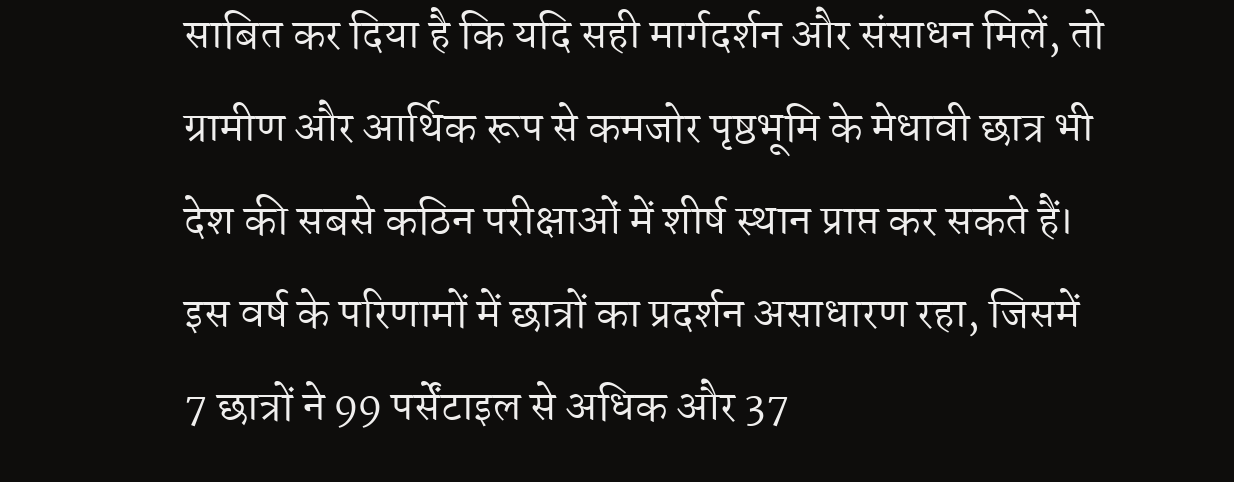साबित कर दिया है कि यदि सही मार्गदर्शन और संसाधन मिलें, तो ग्रामीण और आर्थिक रूप से कमजोर पृष्ठभूमि के मेधावी छात्र भी देश की सबसे कठिन परीक्षाओं में शीर्ष स्थान प्राप्त कर सकते हैं।
इस वर्ष के परिणामों में छात्रों का प्रदर्शन असाधारण रहा, जिसमें 7 छात्रों ने 99 पर्सेंटाइल से अधिक और 37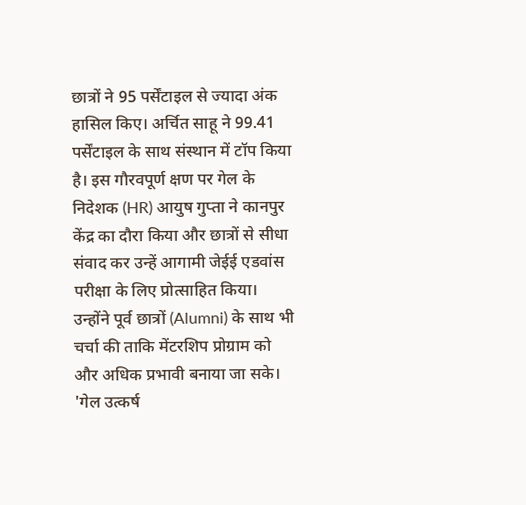छात्रों ने 95 पर्सेंटाइल से ज्यादा अंक हासिल किए। अर्चित साहू ने 99.41 पर्सेंटाइल के साथ संस्थान में टॉप किया है। इस गौरवपूर्ण क्षण पर गेल के निदेशक (HR) आयुष गुप्ता ने कानपुर केंद्र का दौरा किया और छात्रों से सीधा संवाद कर उन्हें आगामी जेईई एडवांस परीक्षा के लिए प्रोत्साहित किया। उन्होंने पूर्व छात्रों (Alumni) के साथ भी चर्चा की ताकि मेंटरशिप प्रोग्राम को और अधिक प्रभावी बनाया जा सके।
'गेल उत्कर्ष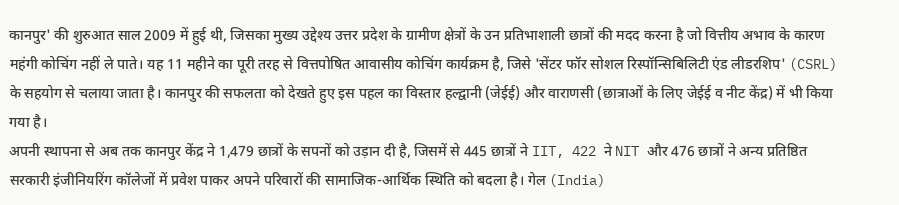कानपुर' की शुरुआत साल 2009 में हुई थी, जिसका मुख्य उद्देश्य उत्तर प्रदेश के ग्रामीण क्षेत्रों के उन प्रतिभाशाली छात्रों की मदद करना है जो वित्तीय अभाव के कारण महंगी कोचिंग नहीं ले पाते। यह 11 महीने का पूरी तरह से वित्तपोषित आवासीय कोचिंग कार्यक्रम है, जिसे 'सेंटर फॉर सोशल रिस्पॉन्सिबिलिटी एंड लीडरशिप' (CSRL) के सहयोग से चलाया जाता है। कानपुर की सफलता को देखते हुए इस पहल का विस्तार हल्द्वानी (जेईई) और वाराणसी (छात्राओं के लिए जेईई व नीट केंद्र) में भी किया गया है।
अपनी स्थापना से अब तक कानपुर केंद्र ने 1,479 छात्रों के सपनों को उड़ान दी है, जिसमें से 445 छात्रों ने IIT, 422 ने NIT और 476 छात्रों ने अन्य प्रतिष्ठित सरकारी इंजीनियरिंग कॉलेजों में प्रवेश पाकर अपने परिवारों की सामाजिक-आर्थिक स्थिति को बदला है। गेल (India)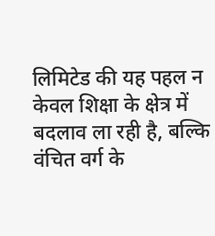लिमिटेड की यह पहल न केवल शिक्षा के क्षेत्र में बदलाव ला रही है, बल्कि वंचित वर्ग के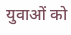युवाओं को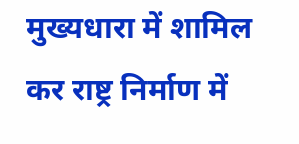मुख्यधारा में शामिल कर राष्ट्र निर्माण में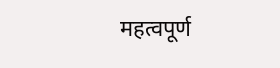महत्वपूर्ण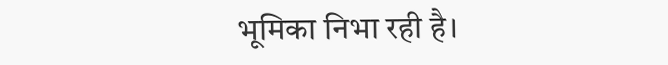भूमिका निभा रही है।